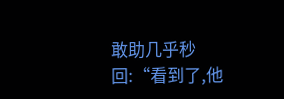敢助几乎秒回:“看到了,他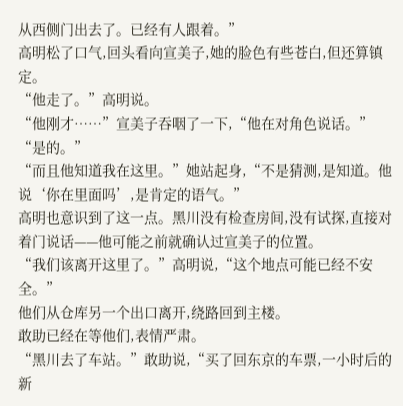从西侧门出去了。已经有人跟着。”
高明松了口气,回头看向宣美子,她的脸色有些苍白,但还算镇定。
“他走了。”高明说。
“他刚才……”宣美子吞咽了一下,“他在对角色说话。”
“是的。”
“而且他知道我在这里。”她站起身,“不是猜测,是知道。他说‘你在里面吗’,是肯定的语气。”
高明也意识到了这一点。黑川没有检查房间,没有试探,直接对着门说话——他可能之前就确认过宣美子的位置。
“我们该离开这里了。”高明说,“这个地点可能已经不安全。”
他们从仓库另一个出口离开,绕路回到主楼。
敢助已经在等他们,表情严肃。
“黑川去了车站。”敢助说,“买了回东京的车票,一小时后的新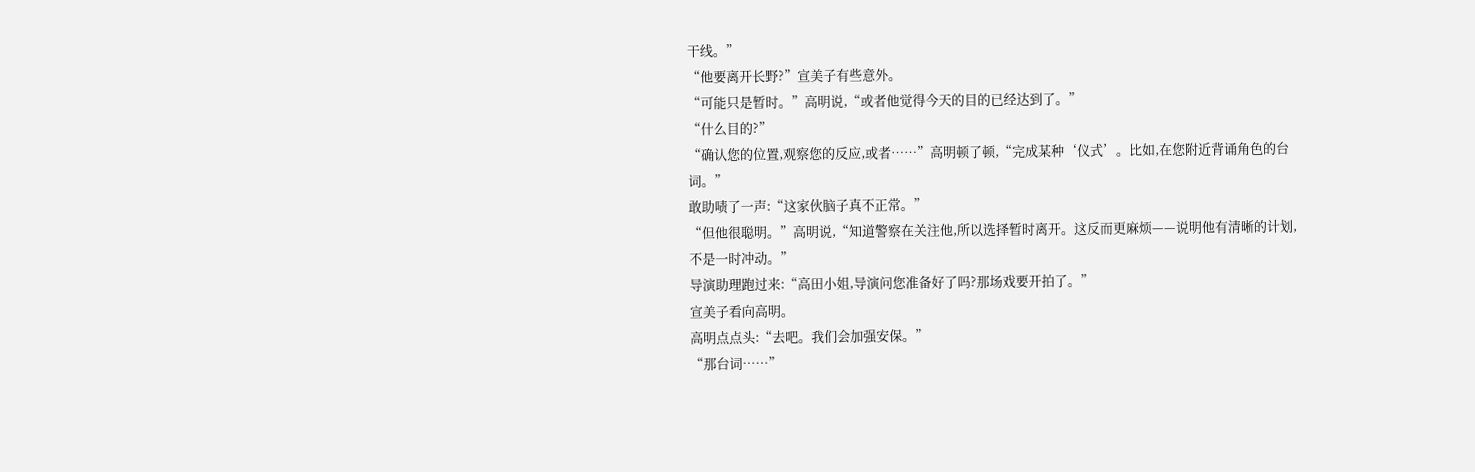干线。”
“他要离开长野?”宣美子有些意外。
“可能只是暂时。”高明说,“或者他觉得今天的目的已经达到了。”
“什么目的?”
“确认您的位置,观察您的反应,或者……”高明顿了顿,“完成某种‘仪式’。比如,在您附近背诵角色的台词。”
敢助啧了一声:“这家伙脑子真不正常。”
“但他很聪明。”高明说,“知道警察在关注他,所以选择暂时离开。这反而更麻烦——说明他有清晰的计划,不是一时冲动。”
导演助理跑过来:“高田小姐,导演问您准备好了吗?那场戏要开拍了。”
宣美子看向高明。
高明点点头:“去吧。我们会加强安保。”
“那台词……”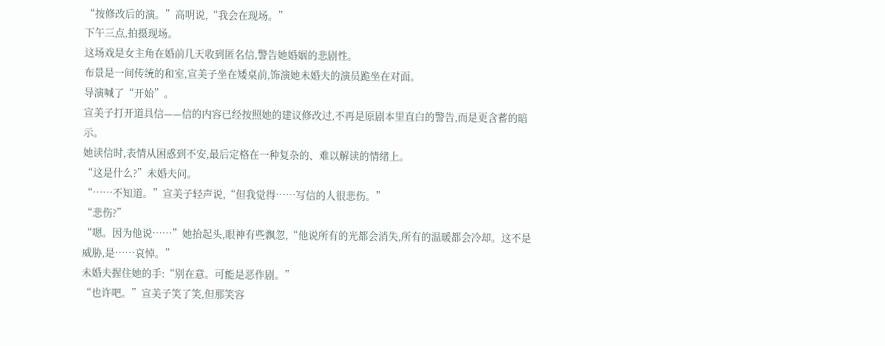“按修改后的演。”高明说,“我会在现场。”
下午三点,拍摄现场。
这场戏是女主角在婚前几天收到匿名信,警告她婚姻的悲剧性。
布景是一间传统的和室,宣美子坐在矮桌前,饰演她未婚夫的演员跪坐在对面。
导演喊了“开始”。
宣美子打开道具信——信的内容已经按照她的建议修改过,不再是原剧本里直白的警告,而是更含蓄的暗示。
她读信时,表情从困惑到不安,最后定格在一种复杂的、难以解读的情绪上。
“这是什么?”未婚夫问。
“……不知道。”宣美子轻声说,“但我觉得……写信的人很悲伤。”
“悲伤?”
“嗯。因为他说……”她抬起头,眼神有些飘忽,“他说所有的光都会消失,所有的温暖都会冷却。这不是威胁,是……哀悼。”
未婚夫握住她的手:“别在意。可能是恶作剧。”
“也许吧。”宣美子笑了笑,但那笑容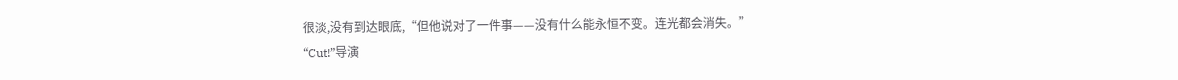很淡,没有到达眼底,“但他说对了一件事——没有什么能永恒不变。连光都会消失。”
“Cut!”导演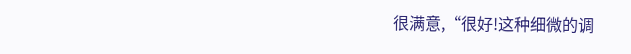很满意,“很好!这种细微的调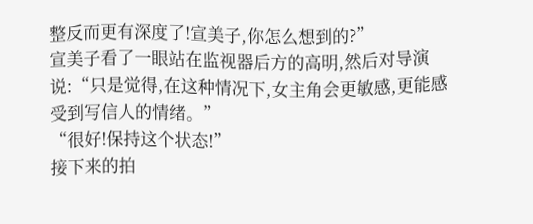整反而更有深度了!宣美子,你怎么想到的?”
宣美子看了一眼站在监视器后方的高明,然后对导演说:“只是觉得,在这种情况下,女主角会更敏感,更能感受到写信人的情绪。”
“很好!保持这个状态!”
接下来的拍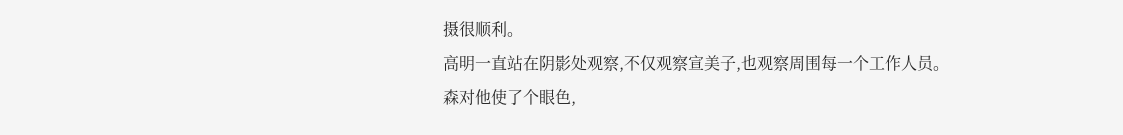摄很顺利。
高明一直站在阴影处观察,不仅观察宣美子,也观察周围每一个工作人员。
森对他使了个眼色,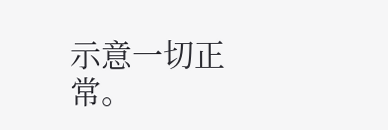示意一切正常。